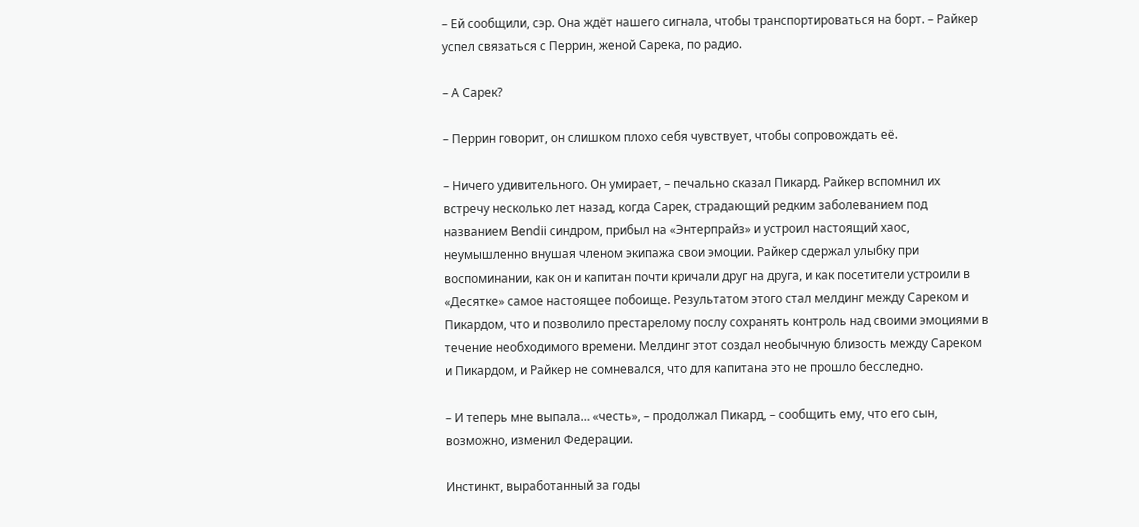– Ей сообщили, сэр. Она ждёт нашего сигнала, чтобы транспортироваться на борт. – Райкер успел связаться с Перрин, женой Сарека, по радио.

– А Сарек?

– Перрин говорит, он слишком плохо себя чувствует, чтобы сопровождать её.

– Ничего удивительного. Он умирает, – печально сказал Пикард. Райкер вспомнил их встречу несколько лет назад, когда Сарек, страдающий редким заболеванием под названием Bendii синдром, прибыл на «Энтерпрайз» и устроил настоящий хаос, неумышленно внушая членом экипажа свои эмоции. Райкер сдержал улыбку при воспоминании, как он и капитан почти кричали друг на друга, и как посетители устроили в «Десятке» самое настоящее побоище. Результатом этого стал мелдинг между Сареком и Пикардом, что и позволило престарелому послу сохранять контроль над своими эмоциями в течение необходимого времени. Мелдинг этот создал необычную близость между Сареком и Пикардом, и Райкер не сомневался, что для капитана это не прошло бесследно.

– И теперь мне выпала… «честь», – продолжал Пикард, – сообщить ему, что его сын, возможно, изменил Федерации.

Инстинкт, выработанный за годы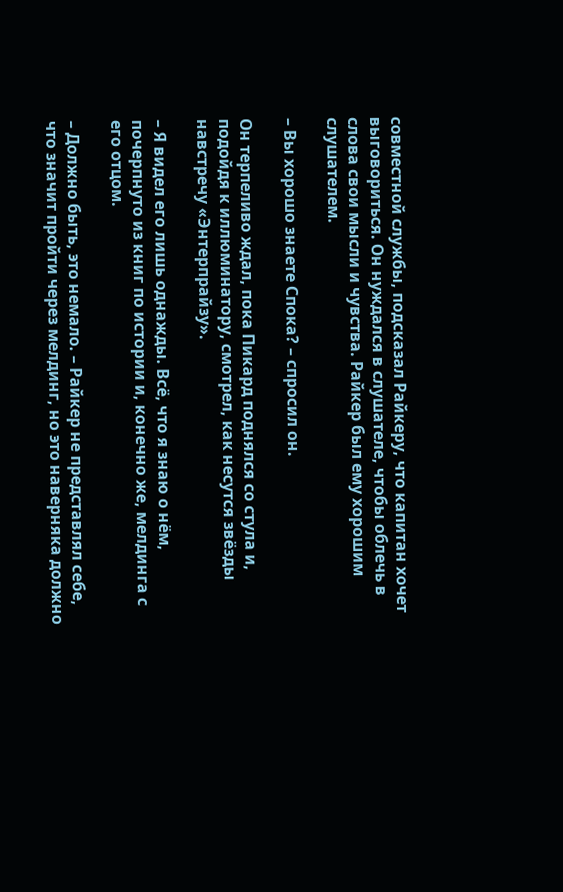совместной службы, подсказал Райкеру, что капитан хочет выговориться. Он нуждался в слушателе, чтобы облечь в слова свои мысли и чувства. Райкер был ему хорошим слушателем.

– Вы хорошо знаете Спока? – спросил он.

Он терпеливо ждал, пока Пикард поднялся со стула и, подойдя к иллюминатору, смотрел, как несутся звёзды навстречу «Энтерпрайзу».

– Я видел его лишь однажды. Всё, что я знаю о нём, почерпнуто из книг по истории и, конечно же, мелдинга с его отцом.

– Должно быть, это немало. – Райкер не представлял себе, что значит пройти через мелдинг, но это наверняка должно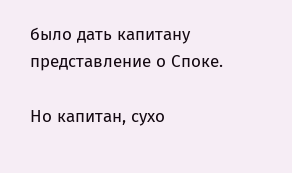было дать капитану представление о Споке.

Но капитан, сухо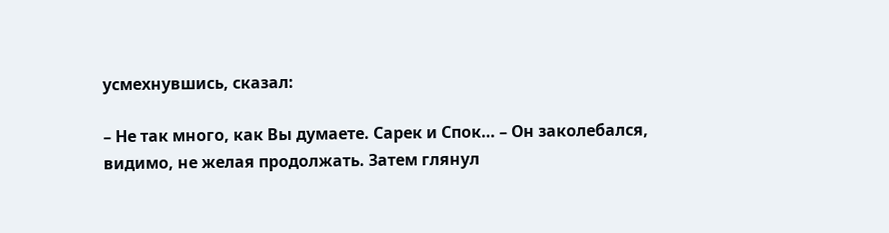усмехнувшись, сказал:

– Не так много, как Вы думаете. Сарек и Спок… – Он заколебался, видимо, не желая продолжать. Затем глянул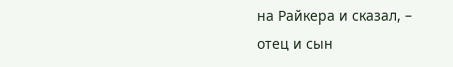на Райкера и сказал, – отец и сын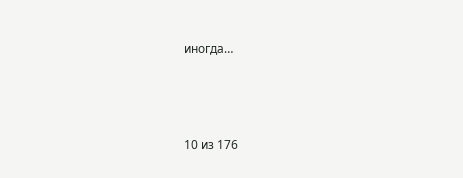иногда…



10 из 176